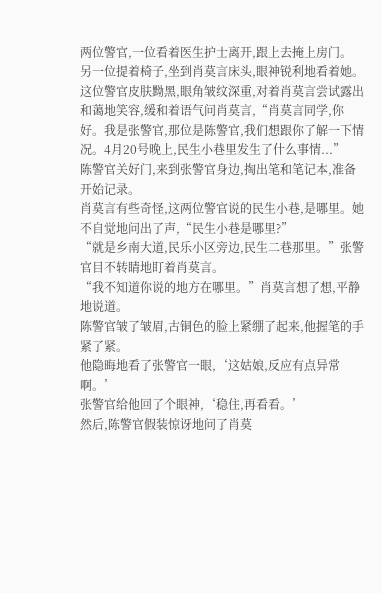两位警官,一位看着医生护士离开,跟上去掩上房门。
另一位提着椅子,坐到肖莫言床头,眼神锐利地看着她。
这位警官皮肤黝黑,眼角皱纹深重,对着肖莫言尝试露出和蔼地笑容,缓和着语气问肖莫言,“肖莫言同学,你好。我是张警官,那位是陈警官,我们想跟你了解一下情况。4月20号晚上,民生小巷里发生了什么事情...”
陈警官关好门,来到张警官身边,掏出笔和笔记本,准备开始记录。
肖莫言有些奇怪,这两位警官说的民生小巷,是哪里。她不自觉地问出了声,“民生小巷是哪里?”
“就是乡南大道,民乐小区旁边,民生二巷那里。”张警官目不转睛地盯着肖莫言。
“我不知道你说的地方在哪里。”肖莫言想了想,平静地说道。
陈警官皱了皱眉,古铜色的脸上紧绷了起来,他握笔的手紧了紧。
他隐晦地看了张警官一眼,‘这姑娘,反应有点异常啊。’
张警官给他回了个眼神,‘稳住,再看看。’
然后,陈警官假装惊讶地问了肖莫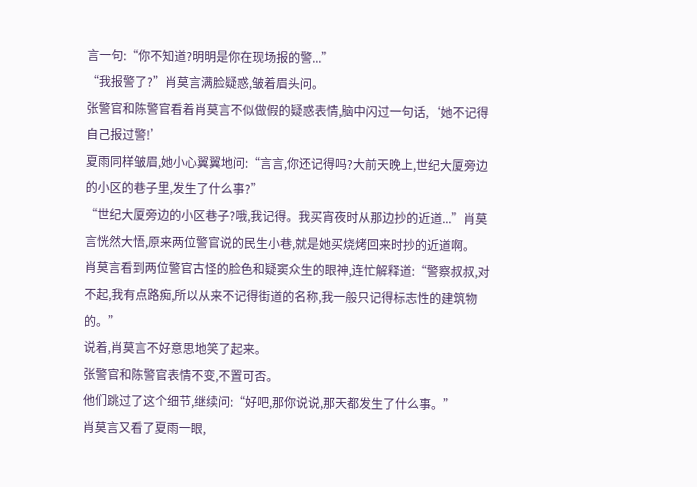言一句:“你不知道?明明是你在现场报的警...”
“我报警了?”肖莫言满脸疑惑,皱着眉头问。
张警官和陈警官看着肖莫言不似做假的疑惑表情,脑中闪过一句话,‘她不记得自己报过警!’
夏雨同样皱眉,她小心翼翼地问:“言言,你还记得吗?大前天晚上,世纪大厦旁边的小区的巷子里,发生了什么事?”
“世纪大厦旁边的小区巷子?哦,我记得。我买宵夜时从那边抄的近道...”肖莫言恍然大悟,原来两位警官说的民生小巷,就是她买烧烤回来时抄的近道啊。
肖莫言看到两位警官古怪的脸色和疑窦众生的眼神,连忙解释道:“警察叔叔,对不起,我有点路痴,所以从来不记得街道的名称,我一般只记得标志性的建筑物的。”
说着,肖莫言不好意思地笑了起来。
张警官和陈警官表情不变,不置可否。
他们跳过了这个细节,继续问:“好吧,那你说说,那天都发生了什么事。”
肖莫言又看了夏雨一眼,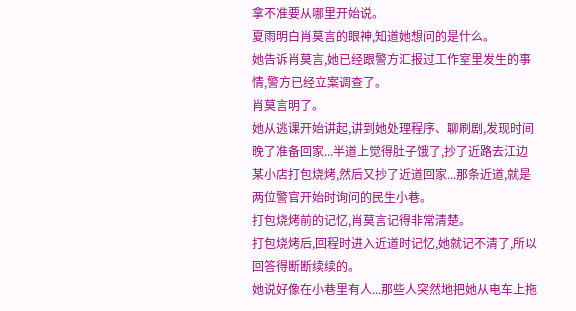拿不准要从哪里开始说。
夏雨明白肖莫言的眼神,知道她想问的是什么。
她告诉肖莫言,她已经跟警方汇报过工作室里发生的事情,警方已经立案调查了。
肖莫言明了。
她从逃课开始讲起,讲到她处理程序、聊刷剧,发现时间晚了准备回家...半道上觉得肚子饿了,抄了近路去江边某小店打包烧烤,然后又抄了近道回家...那条近道,就是两位警官开始时询问的民生小巷。
打包烧烤前的记忆,肖莫言记得非常清楚。
打包烧烤后,回程时进入近道时记忆,她就记不清了,所以回答得断断续续的。
她说好像在小巷里有人...那些人突然地把她从电车上拖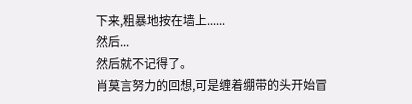下来,粗暴地按在墙上......
然后...
然后就不记得了。
肖莫言努力的回想,可是缠着绷带的头开始冒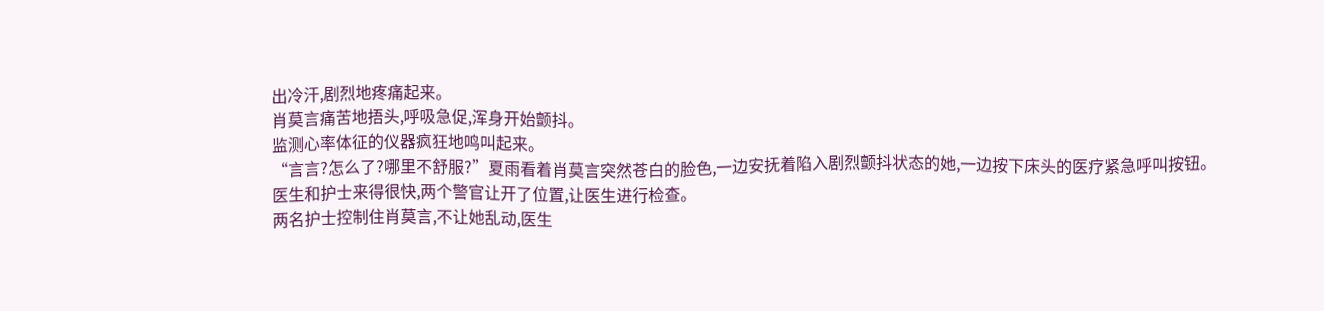出冷汗,剧烈地疼痛起来。
肖莫言痛苦地捂头,呼吸急促,浑身开始颤抖。
监测心率体征的仪器疯狂地鸣叫起来。
“言言?怎么了?哪里不舒服?”夏雨看着肖莫言突然苍白的脸色,一边安抚着陷入剧烈颤抖状态的她,一边按下床头的医疗紧急呼叫按钮。
医生和护士来得很快,两个警官让开了位置,让医生进行检查。
两名护士控制住肖莫言,不让她乱动,医生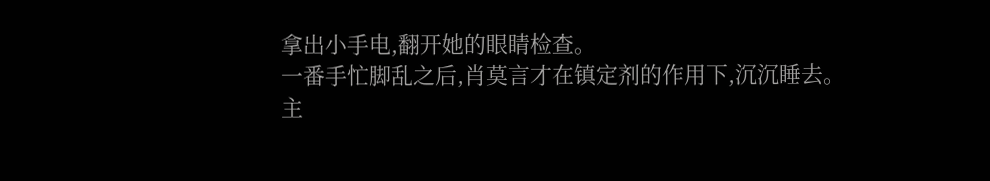拿出小手电,翻开她的眼睛检查。
一番手忙脚乱之后,肖莫言才在镇定剂的作用下,沉沉睡去。
主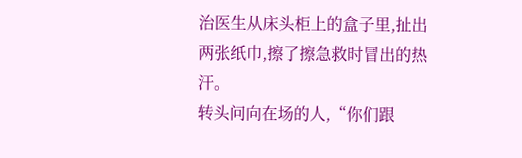治医生从床头柜上的盒子里,扯出两张纸巾,擦了擦急救时冒出的热汗。
转头问向在场的人,“你们跟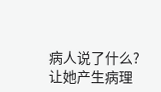病人说了什么?让她产生病理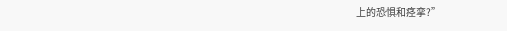上的恐惧和痉挛?”